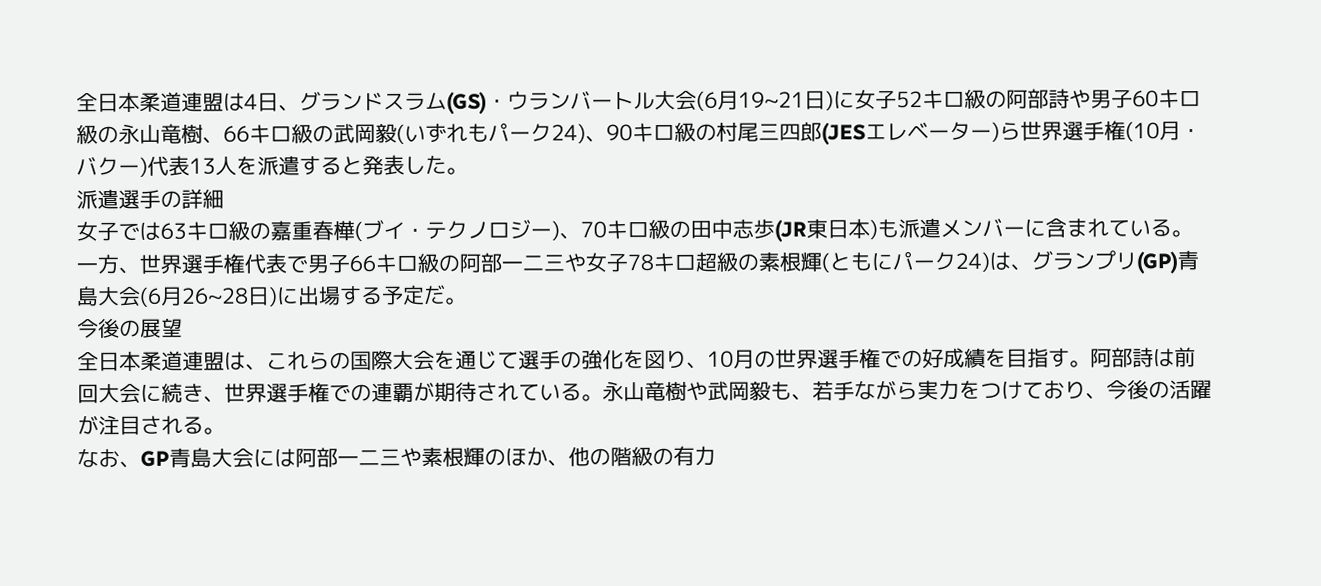全日本柔道連盟は4日、グランドスラム(GS)・ウランバートル大会(6月19~21日)に女子52キロ級の阿部詩や男子60キロ級の永山竜樹、66キロ級の武岡毅(いずれもパーク24)、90キロ級の村尾三四郎(JESエレベーター)ら世界選手権(10月・バクー)代表13人を派遣すると発表した。
派遣選手の詳細
女子では63キロ級の嘉重春樺(ブイ・テクノロジー)、70キロ級の田中志歩(JR東日本)も派遣メンバーに含まれている。
一方、世界選手権代表で男子66キロ級の阿部一二三や女子78キロ超級の素根輝(ともにパーク24)は、グランプリ(GP)青島大会(6月26~28日)に出場する予定だ。
今後の展望
全日本柔道連盟は、これらの国際大会を通じて選手の強化を図り、10月の世界選手権での好成績を目指す。阿部詩は前回大会に続き、世界選手権での連覇が期待されている。永山竜樹や武岡毅も、若手ながら実力をつけており、今後の活躍が注目される。
なお、GP青島大会には阿部一二三や素根輝のほか、他の階級の有力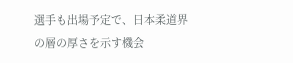選手も出場予定で、日本柔道界の層の厚さを示す機会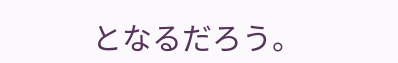となるだろう。